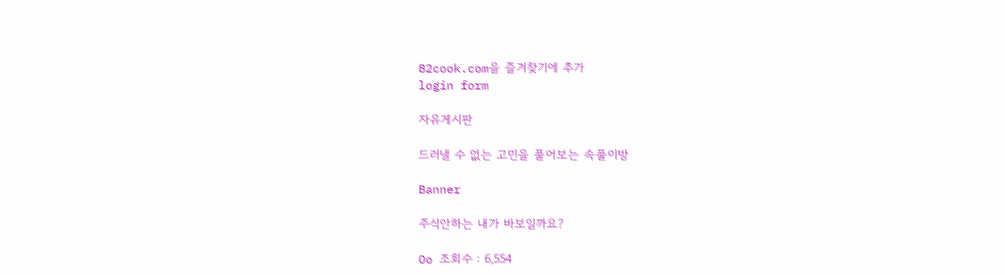82cook.com을 즐겨찾기에 추가
login form

자유게시판

드러낼 수 없는 고민을 풀어보는 속풀이방

Banner

주식안하는 내가 바보일까요?

Oo 조회수 : 6,554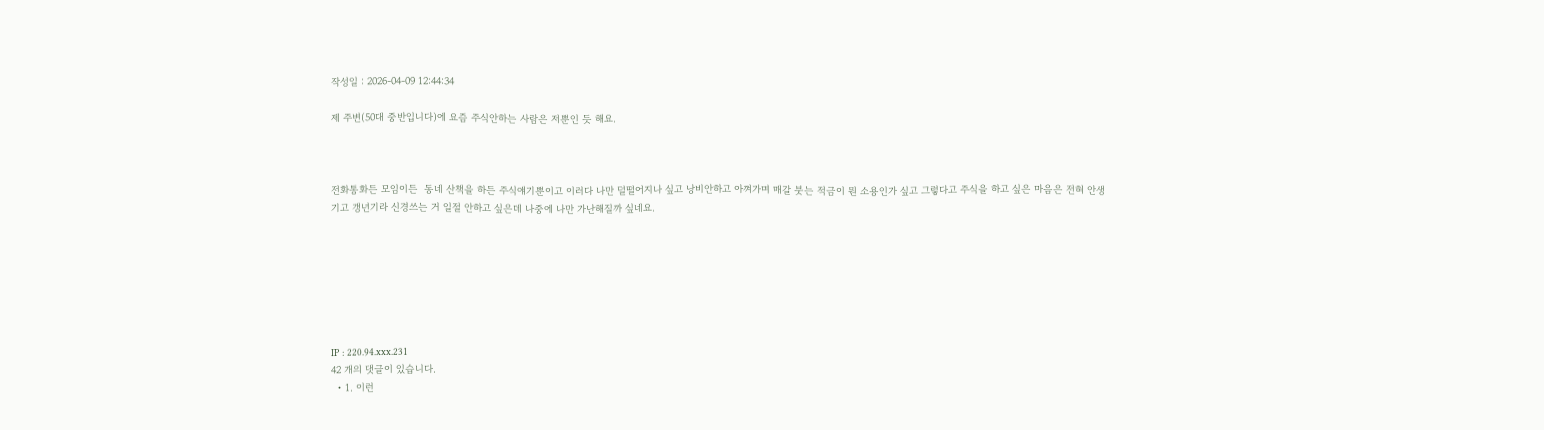작성일 : 2026-04-09 12:44:34

제 주변(50대 중반입니다)에 요즘 주식안하는 사람은 저뿐인 듯 해요.



전화통화든 모임이든  동네 산책을 하든 주식얘기뿐이고 이러다 나만 덜떨어지나 싶고 낭비안하고 아껴가며 매갈 붓는 적금이 뭔 소용인가 싶고 그렇다고 주식을 하고 싶은 마음은 전혀 안생기고 갱년기라 신경쓰는 거 일절 안하고 싶은데 나중에 나만 가난해질까 싶네요.







IP : 220.94.xxx.231
42 개의 댓글이 있습니다.
  • 1. 이런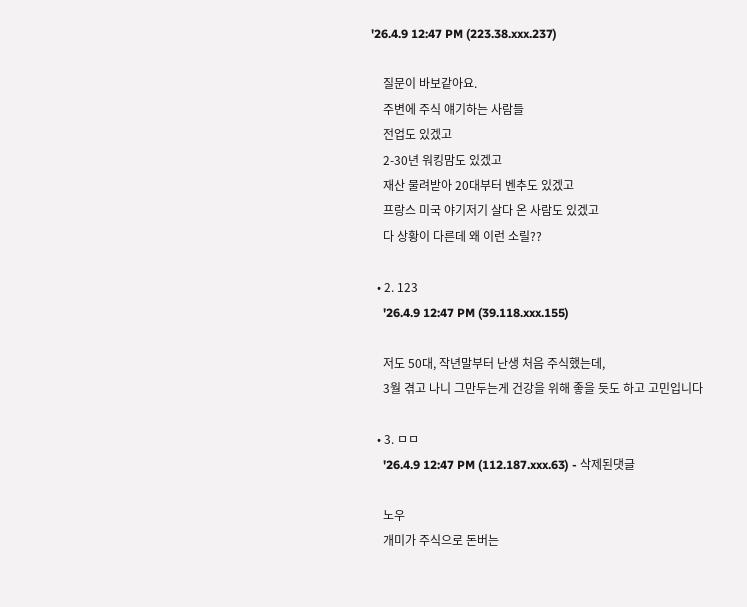'26.4.9 12:47 PM (223.38.xxx.237)

    질문이 바보같아요.
    주변에 주식 얘기하는 사람들
    전업도 있겠고
    2-30년 워킹맘도 있겠고
    재산 물려받아 20대부터 벤추도 있겠고
    프랑스 미국 야기저기 살다 온 사람도 있겠고
    다 상황이 다른데 왜 이런 소릴??

  • 2. 123
    '26.4.9 12:47 PM (39.118.xxx.155)

    저도 50대, 작년말부터 난생 처음 주식했는데,
    3월 겪고 나니 그만두는게 건강을 위해 좋을 듯도 하고 고민입니다

  • 3. ㅁㅁ
    '26.4.9 12:47 PM (112.187.xxx.63) - 삭제된댓글

    노우
    개미가 주식으로 돈버는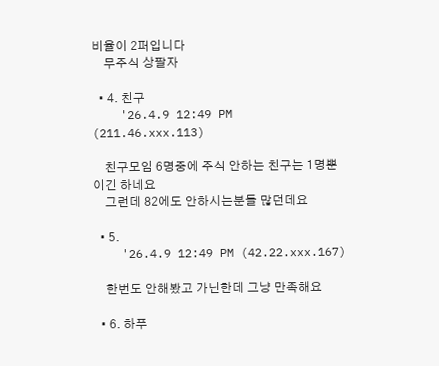비율이 2퍼입니다
    무주식 상팔자

  • 4. 친구
    '26.4.9 12:49 PM (211.46.xxx.113)

    친구모임 6명중에 주식 안하는 친구는 1명뿐이긴 하네요
    그런데 82에도 안하시는분들 많던데요

  • 5.
    '26.4.9 12:49 PM (42.22.xxx.167)

    한번도 안해봤고 가닌한데 그냥 만족해요

  • 6. 하푸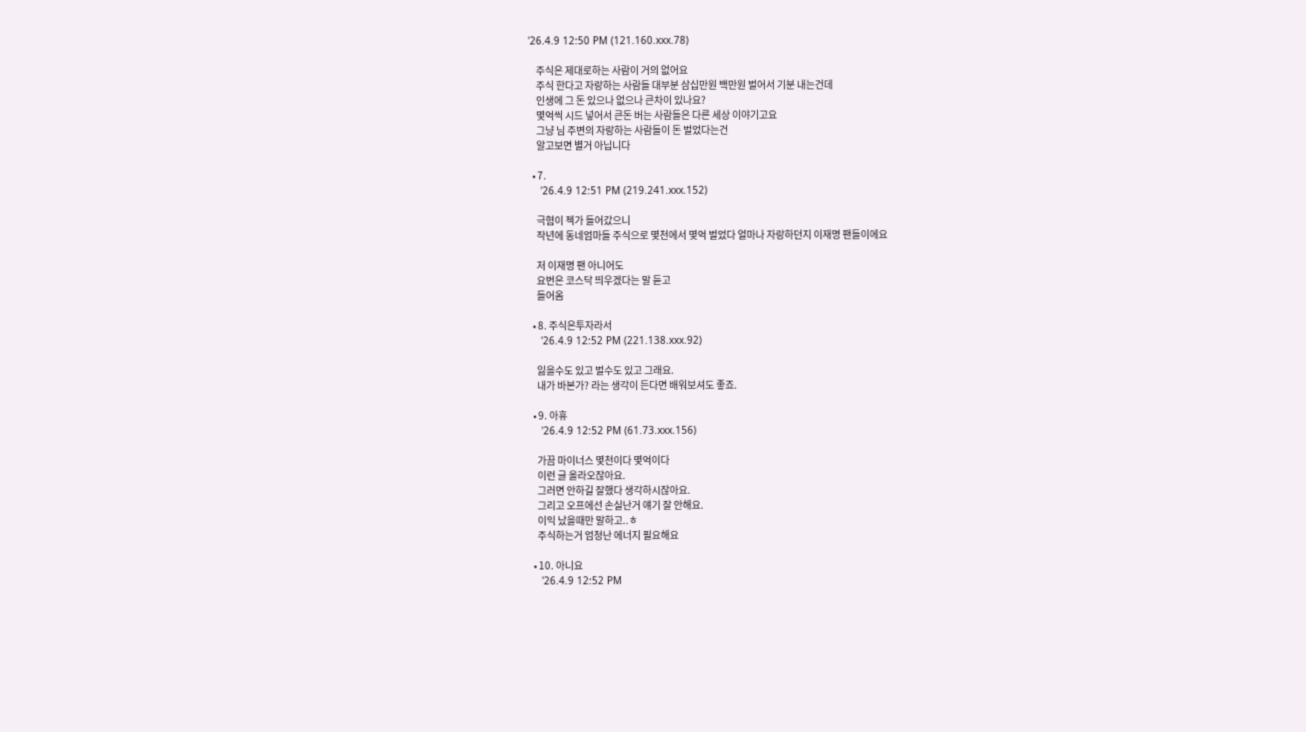'26.4.9 12:50 PM (121.160.xxx.78)

    주식은 제대로하는 사람이 거의 없어요
    주식 한다고 자랑하는 사람들 대부분 삼십만원 백만원 벌어서 기분 내는건데
    인생에 그 돈 있으나 없으나 큰차이 있나요?
    몇억씩 시드 넣어서 큰돈 버는 사람들은 다른 세상 이야기고요
    그냥 님 주변의 자랑하는 사람들이 돈 벌었다는건
    알고보면 별거 아닙니다

  • 7.
    '26.4.9 12:51 PM (219.241.xxx.152)

    극혐이 젝가 들어갔으니
    작년에 동네엄마들 주식으로 몇천에서 몇억 벌었다 얼마나 자랑하던지 이재명 팬들이에요

    저 이재명 팬 아니어도
    요번은 코스닥 띄우겠다는 말 듣고
    들어옴

  • 8. 주식은투자라서
    '26.4.9 12:52 PM (221.138.xxx.92)

    잃을수도 있고 벌수도 있고 그래요.
    내가 바본가? 라는 생각이 든다면 배워보셔도 좋죠.

  • 9. 아휴
    '26.4.9 12:52 PM (61.73.xxx.156)

    가끔 마이너스 몇천이다 몇억이다
    이런 글 올라오잖아요.
    그러면 안하길 잘했다 생각하시잖아요.
    그리고 오프에선 손실난거 얘기 잘 안해요.
    이익 났을때만 말하고..ㅎ
    주식하는거 엄청난 에너지 필요해요

  • 10. 아니요
    '26.4.9 12:52 PM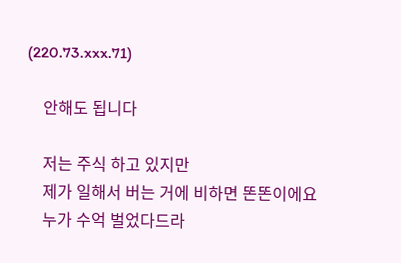(220.73.xxx.71)

    안해도 됩니다

    저는 주식 하고 있지만
    제가 일해서 버는 거에 비하면 똔똔이에요
    누가 수억 벌었다드라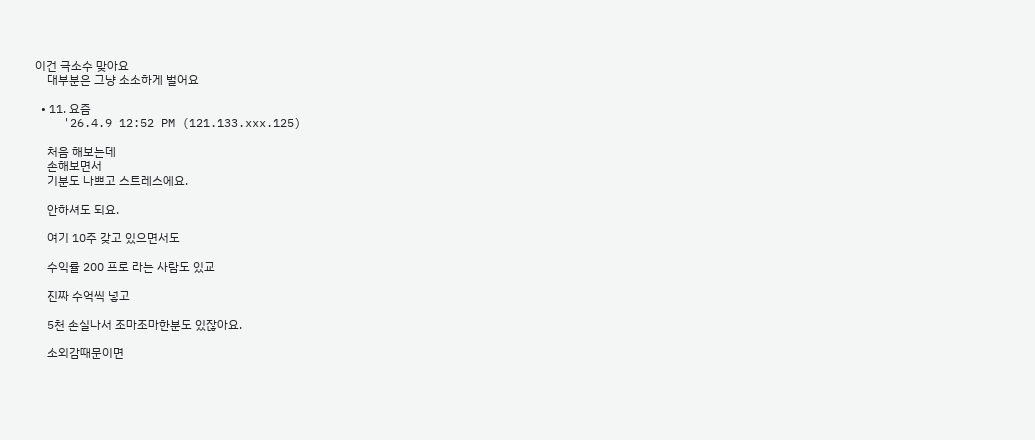이건 극소수 맞아요
    대부분은 그냥 소소하게 벌어요

  • 11. 요즘
    '26.4.9 12:52 PM (121.133.xxx.125)

    처음 해보는데
    손해보면서
    기분도 나쁘고 스트레스에요.

    안하셔도 되요.

    여기 10주 갖고 있으면서도

    수익률 200 프로 라는 사람도 있교

    진짜 수억씩 넣고

    5천 손실나서 조마조마한분도 있잖아요.

    소외감때문이면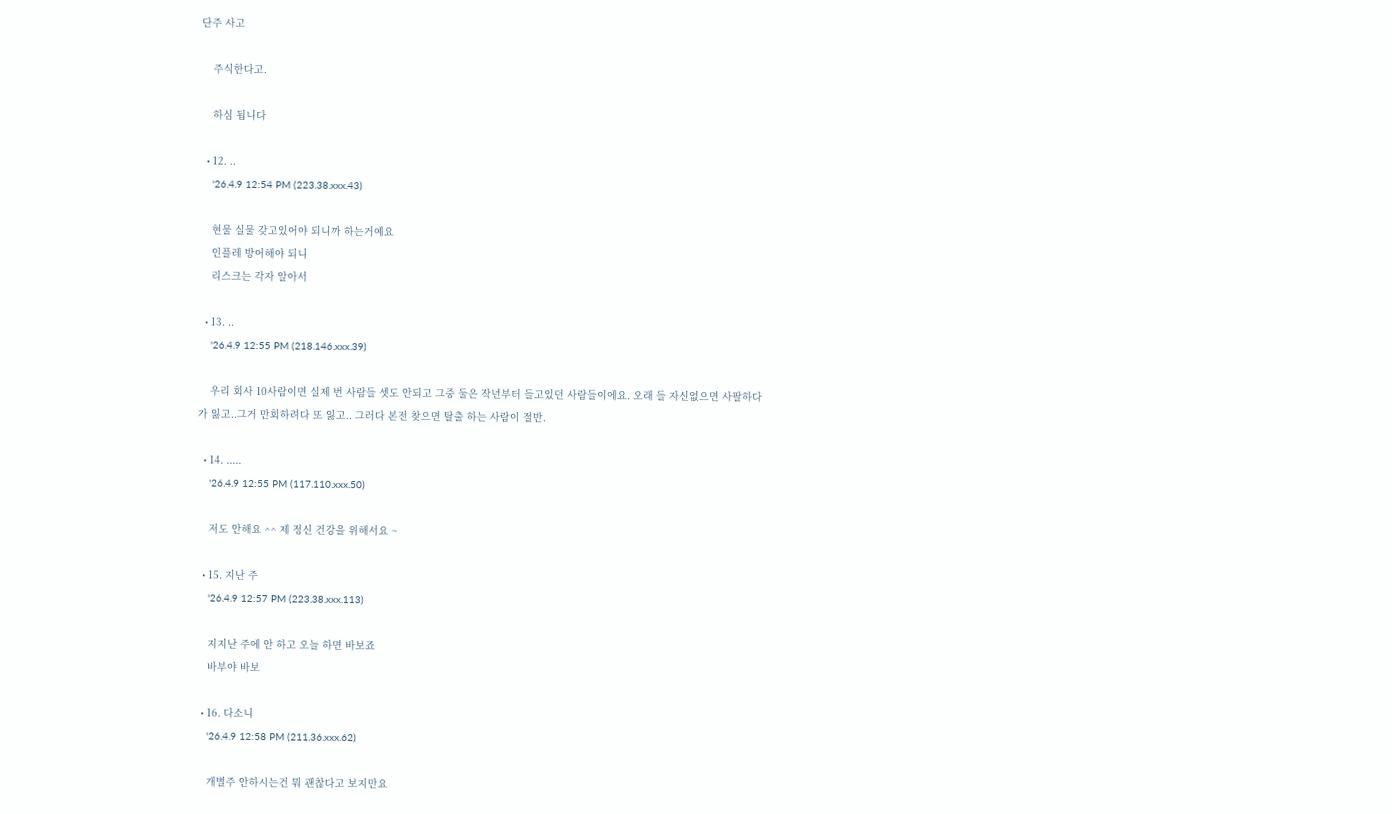단주 사고

    주식한다고.

    하심 됩니다

  • 12. ..
    '26.4.9 12:54 PM (223.38.xxx.43)

    현물 실물 갖고있어야 되니까 하는거예요
    인플레 방어해야 되니
    리스크는 각자 알아서

  • 13. ..
    '26.4.9 12:55 PM (218.146.xxx.39)

    우리 회사 10사람이면 실제 번 사람들 셋도 안되고 그중 둘은 작년부터 들고있던 사람들이에요. 오래 들 자신없으면 사팔하다가 잃고..그거 만회하려다 또 잃고.. 그러다 본전 찾으면 탈출 하는 사람이 절반.

  • 14. .....
    '26.4.9 12:55 PM (117.110.xxx.50)

    저도 안해요 ^^ 제 정신 건강을 위해서요 ~

  • 15. 지난 주
    '26.4.9 12:57 PM (223.38.xxx.113)

    지지난 주에 안 하고 오늘 하면 바보죠
    바부야 바보

  • 16. 다소니
    '26.4.9 12:58 PM (211.36.xxx.62)

    개별주 안하시는건 뭐 괜찮다고 보지만요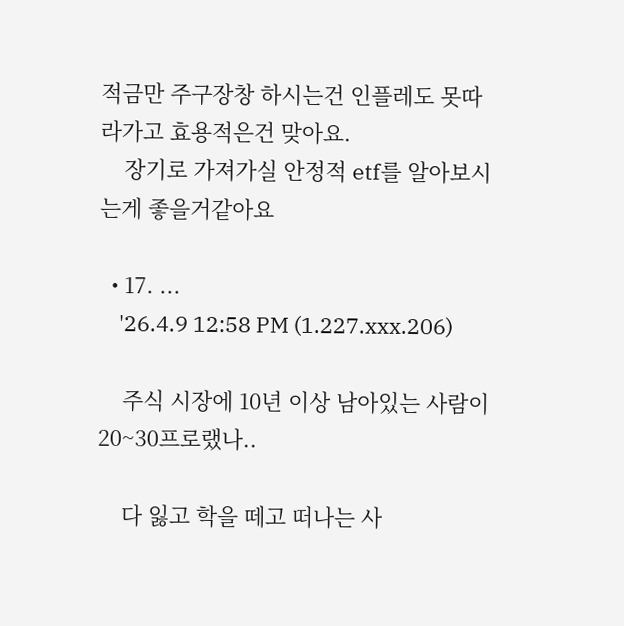적금만 주구장창 하시는건 인플레도 못따라가고 효용적은건 맞아요.
    장기로 가져가실 안정적 etf를 알아보시는게 좋을거같아요

  • 17. ...
    '26.4.9 12:58 PM (1.227.xxx.206)

    주식 시장에 10년 이상 남아있는 사람이 20~30프로랬나..

    다 잃고 학을 떼고 떠나는 사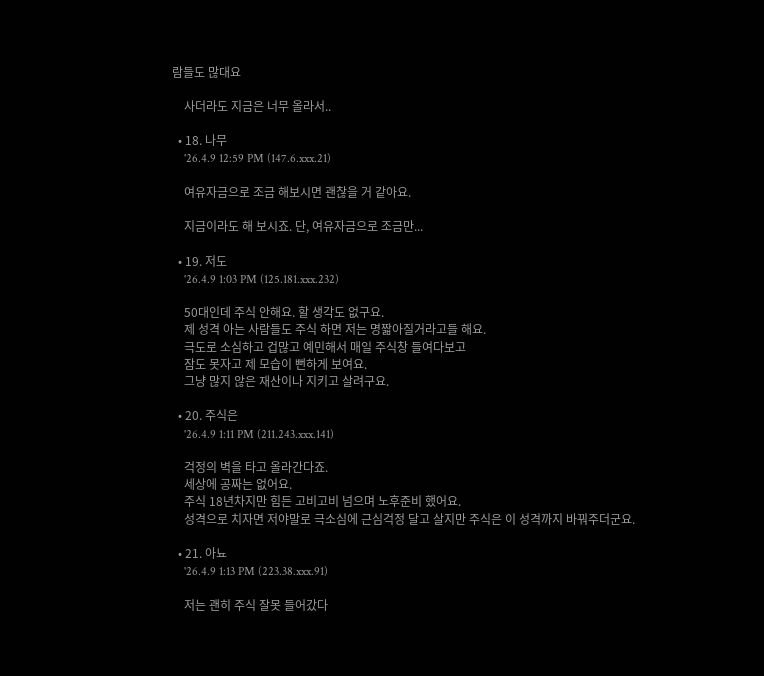람들도 많대요

    사더라도 지금은 너무 올라서..

  • 18. 나무
    '26.4.9 12:59 PM (147.6.xxx.21)

    여유자금으로 조금 해보시면 괜찮을 거 같아요.

    지금이라도 해 보시죠. 단, 여유자금으로 조금만...

  • 19. 저도
    '26.4.9 1:03 PM (125.181.xxx.232)

    50대인데 주식 안해요. 할 생각도 없구요.
    제 성격 아는 사람들도 주식 하면 저는 명짧아질거라고들 해요.
    극도로 소심하고 겁많고 예민해서 매일 주식창 들여다보고
    잠도 못자고 제 모습이 뻔하게 보여요.
    그냥 많지 않은 재산이나 지키고 살려구요.

  • 20. 주식은
    '26.4.9 1:11 PM (211.243.xxx.141)

    걱정의 벽을 타고 올라간다죠.
    세상에 공짜는 없어요.
    주식 18년차지만 힘든 고비고비 넘으며 노후준비 했어요.
    성격으로 치자면 저야말로 극소심에 근심걱정 달고 살지만 주식은 이 성격까지 바꿔주더군요.

  • 21. 아뇨
    '26.4.9 1:13 PM (223.38.xxx.91)

    저는 괜히 주식 잘못 들어갔다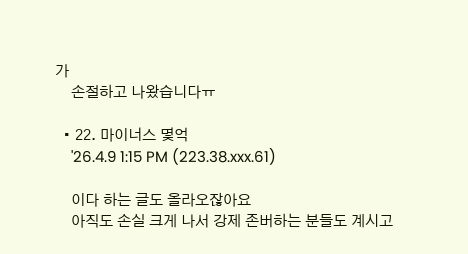가
    손절하고 나왔습니다ㅠ

  • 22. 마이너스 몇억
    '26.4.9 1:15 PM (223.38.xxx.61)

    이다 하는 글도 올라오잖아요
    아직도 손실 크게 나서 강제 존버하는 분들도 계시고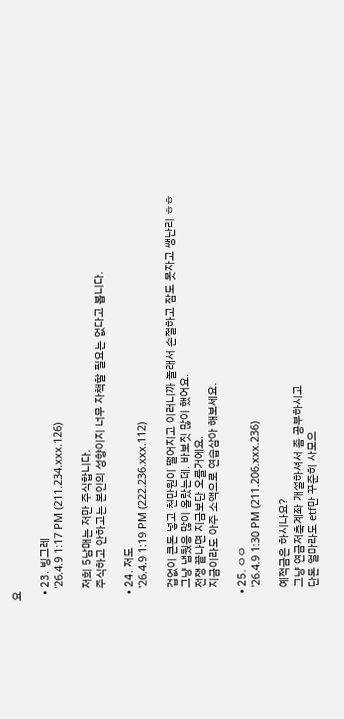요

  • 23. 빙그레
    '26.4.9 1:17 PM (211.234.xxx.126)

    저희 5남매는 저만 주식합니다.
    주식하고 안하고는 본인의 성향이지 너무 자책할 필요는 없다고 봅니다.

  • 24. 저도
    '26.4.9 1:19 PM (222.236.xxx.112)

    겁없이 큰돈 넣고 천만원이 떨어지고 이러니까 놀래서 손절하고 잠도 못자고 쌩난리 ㅎㅎ
    그냥 냅뒀응 많이 올랐는데. 바보짓 많이 했어요.
    전쟁 끝나면 지금보단 오를거에요.
    지금이라도 아주 소액으로 연습삼아 해보세요.

  • 25. ㅇㅇ
    '26.4.9 1:30 PM (211.206.xxx.236)

    예적금은 하시나요?
    그냥 연금저축계좌 개설하셔서 좀 공부하시고
    단돈 얼마라도 etf만 꾸준히 사모으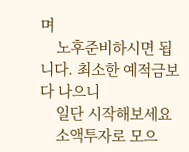며
    노후준비하시면 됩니다. 최소한 예적금보다 나으니
    일단 시작해보세요
    소액투자로 모으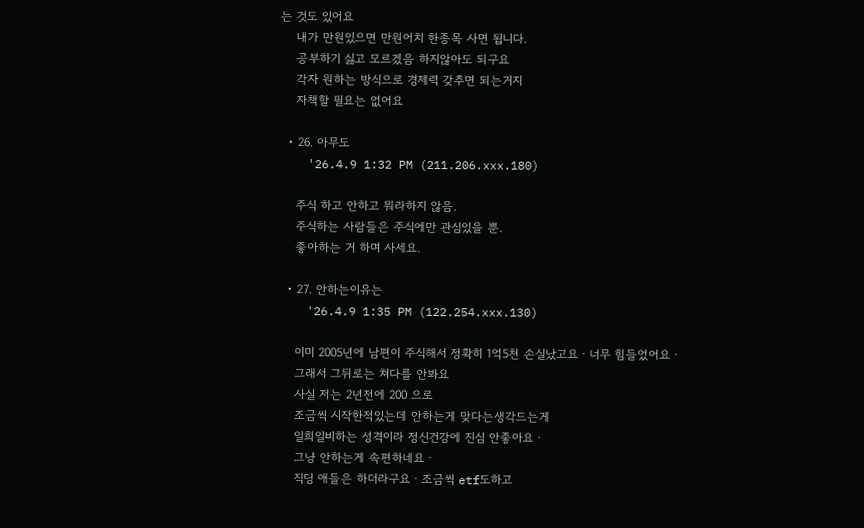는 것도 있어요
    내가 만원있으면 만원어치 한종목 사면 됩니다.
    공부하기 싫고 모르겠음 하지않아도 되구요
    각자 원하는 방식으로 경제력 갖추면 되는거지
    자책할 필요는 없어요

  • 26. 아무도
    '26.4.9 1:32 PM (211.206.xxx.180)

    주식 하고 안하고 뭐라하지 않음.
    주식하는 사람들은 주식에만 관심있을 뿐.
    좋아하는 거 하며 사세요.

  • 27. 안하는이유는
    '26.4.9 1:35 PM (122.254.xxx.130)

    이미 2005년에 남편이 주식해서 정확히 1억5천 손실났고요ㆍ너무 힘들었어요ㆍ
    그래서 그뒤로는 쳐다를 안봐요
    사실 저는 2년전에 200 으로
    조금씩 시작한적있는데 안하는게 맞다는생각드는게
    일희일비하는 성격이라 정신건강에 진심 안좋아요ㆍ
    그냥 안하는게 속편하네요ㆍ
    직딩 애들은 하더라구요ㆍ조금씩 etf도하고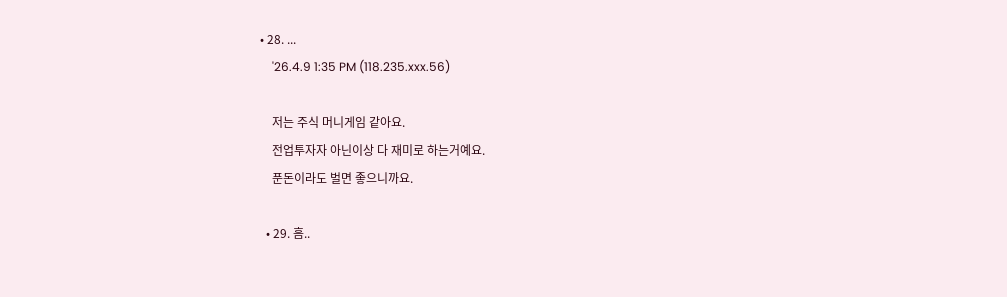• 28. ...
    '26.4.9 1:35 PM (118.235.xxx.56)

    저는 주식 머니게임 같아요.
    전업투자자 아닌이상 다 재미로 하는거예요.
    푼돈이라도 벌면 좋으니까요.

  • 29. 흠..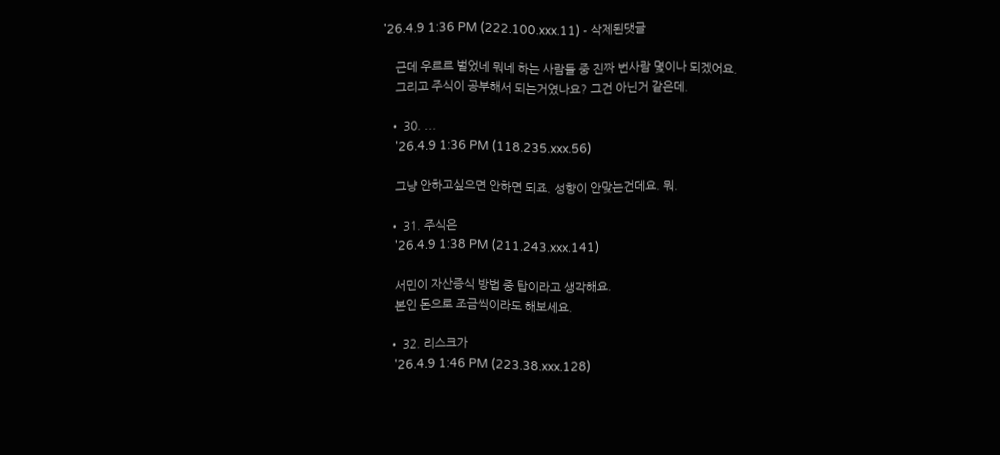'26.4.9 1:36 PM (222.100.xxx.11) - 삭제된댓글

    근데 우르르 벌었네 뭐네 하는 사람들 중 진짜 번사람 몇이나 되겠어요.
    그리고 주식이 공부해서 되는거였나요? 그건 아닌거 같은데.

  • 30. ...
    '26.4.9 1:36 PM (118.235.xxx.56)

    그냥 안하고싶으면 안하면 되죠. 성향이 안맞는건데요. 뭐.

  • 31. 주식은
    '26.4.9 1:38 PM (211.243.xxx.141)

    서민이 자산증식 방법 중 탑이라고 생각해요.
    본인 돈으로 조금씩이라도 해보세요.

  • 32. 리스크가
    '26.4.9 1:46 PM (223.38.xxx.128)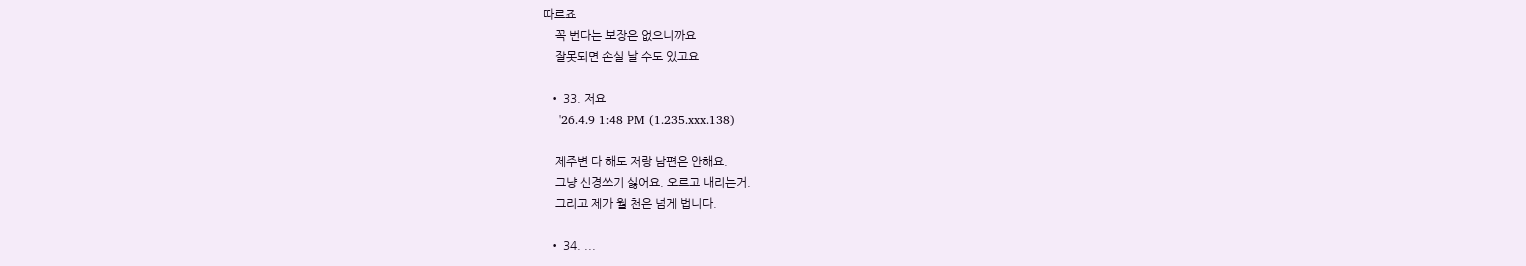따르죠
    꼭 번다는 보장은 없으니까요
    잘못되면 손실 날 수도 있고요

  • 33. 저요
    '26.4.9 1:48 PM (1.235.xxx.138)

    제주변 다 해도 저랑 남편은 안해요.
    그냥 신경쓰기 싫어요. 오르고 내리는거.
    그리고 제가 월 천은 넘게 법니다.

  • 34. ...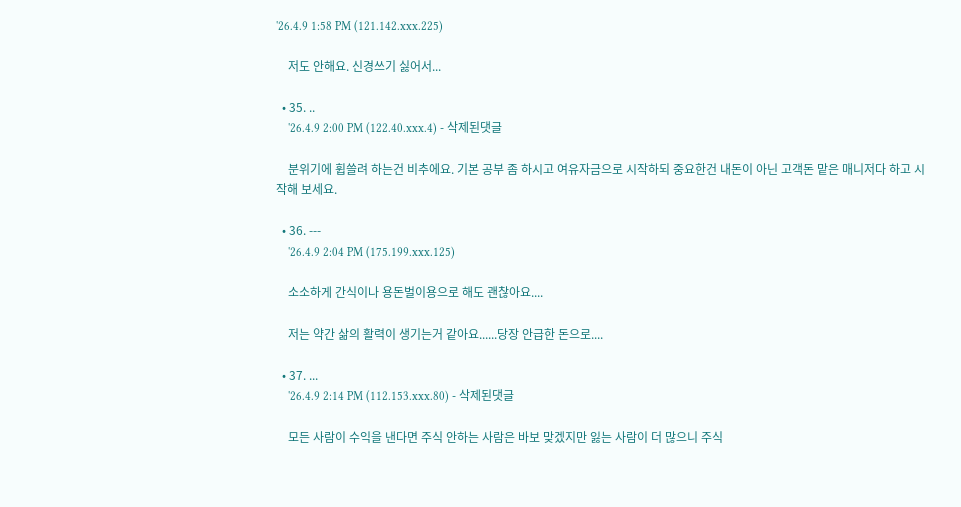'26.4.9 1:58 PM (121.142.xxx.225)

    저도 안해요. 신경쓰기 싫어서...

  • 35. ..
    '26.4.9 2:00 PM (122.40.xxx.4) - 삭제된댓글

    분위기에 휩쓸려 하는건 비추에요. 기본 공부 좀 하시고 여유자금으로 시작하되 중요한건 내돈이 아닌 고객돈 맡은 매니저다 하고 시작해 보세요.

  • 36. ---
    '26.4.9 2:04 PM (175.199.xxx.125)

    소소하게 간식이나 용돈벌이용으로 해도 괜찮아요....

    저는 약간 삶의 활력이 생기는거 같아요......당장 안급한 돈으로....

  • 37. ...
    '26.4.9 2:14 PM (112.153.xxx.80) - 삭제된댓글

    모든 사람이 수익을 낸다면 주식 안하는 사람은 바보 맞겠지만 잃는 사람이 더 많으니 주식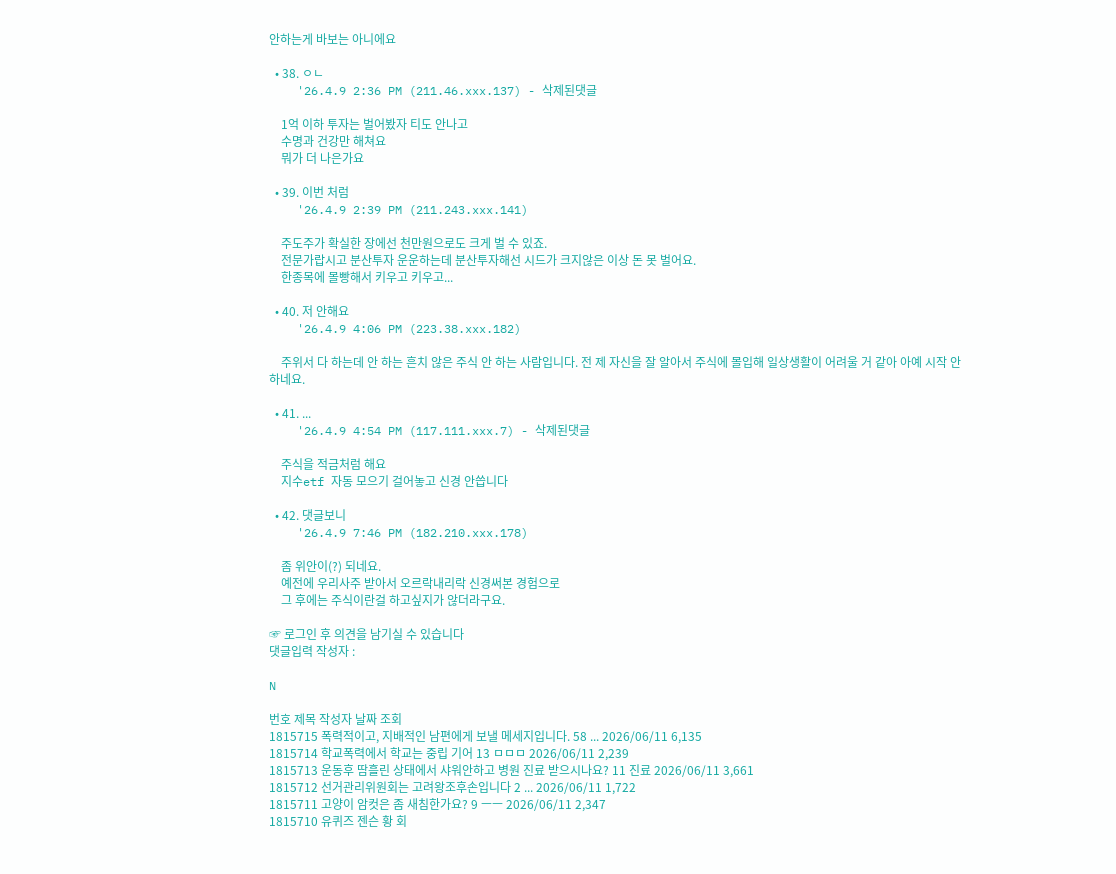안하는게 바보는 아니에요

  • 38. ㅇㄴ
    '26.4.9 2:36 PM (211.46.xxx.137) - 삭제된댓글

    1억 이하 투자는 벌어봤자 티도 안나고
    수명과 건강만 해쳐요
    뭐가 더 나은가요

  • 39. 이번 처럼
    '26.4.9 2:39 PM (211.243.xxx.141)

    주도주가 확실한 장에선 천만원으로도 크게 벌 수 있죠.
    전문가랍시고 분산투자 운운하는데 분산투자해선 시드가 크지않은 이상 돈 못 벌어요.
    한종목에 몰빵해서 키우고 키우고...

  • 40. 저 안해요
    '26.4.9 4:06 PM (223.38.xxx.182)

    주위서 다 하는데 안 하는 흔치 않은 주식 안 하는 사람입니다. 전 제 자신을 잘 알아서 주식에 몰입해 일상생활이 어려울 거 같아 아예 시작 안 하네요.

  • 41. ...
    '26.4.9 4:54 PM (117.111.xxx.7) - 삭제된댓글

    주식을 적금처럼 해요
    지수etf 자동 모으기 걸어놓고 신경 안씁니다

  • 42. 댓글보니
    '26.4.9 7:46 PM (182.210.xxx.178)

    좀 위안이(?) 되네요.
    예전에 우리사주 받아서 오르락내리락 신경써본 경험으로
    그 후에는 주식이란걸 하고싶지가 않더라구요.

☞ 로그인 후 의견을 남기실 수 있습니다
댓글입력 작성자 :

N

번호 제목 작성자 날짜 조회
1815715 폭력적이고, 지배적인 남편에게 보낼 메세지입니다. 58 ... 2026/06/11 6,135
1815714 학교폭력에서 학교는 중립 기어 13 ㅁㅁㅁ 2026/06/11 2,239
1815713 운동후 땀흘린 상태에서 샤워안하고 병원 진료 받으시나요? 11 진료 2026/06/11 3,661
1815712 선거관리위원회는 고려왕조후손입니다 2 ... 2026/06/11 1,722
1815711 고양이 암컷은 좀 새침한가요? 9 ㅡㅡ 2026/06/11 2,347
1815710 유퀴즈 젠슨 황 회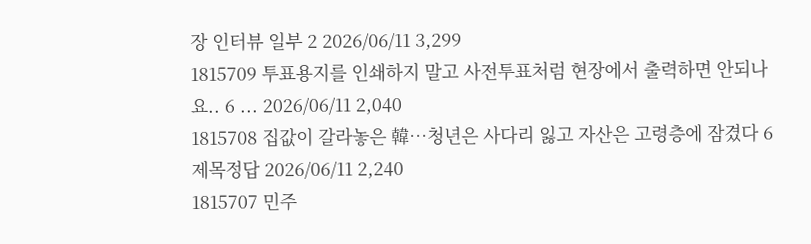장 인터뷰 일부 2 2026/06/11 3,299
1815709 투표용지를 인쇄하지 말고 사전투표처럼 현장에서 출력하면 안되나요.. 6 ... 2026/06/11 2,040
1815708 집값이 갈라놓은 韓…청년은 사다리 잃고 자산은 고령층에 잠겼다 6 제목정답 2026/06/11 2,240
1815707 민주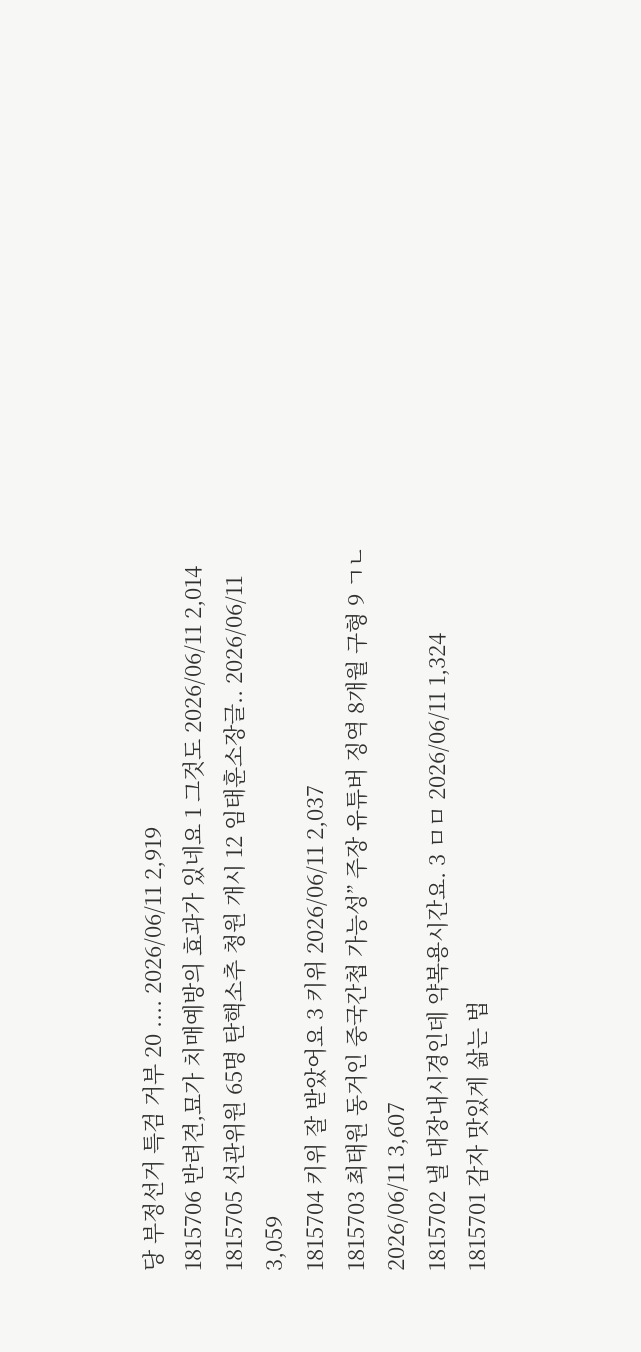당 부정선거 특검 거부 20 .... 2026/06/11 2,919
1815706 반려견,묘가 치매예방의 효과가 있네요 1 그것도 2026/06/11 2,014
1815705 선관위원 65명 탄핵소추 청원 개시 12 임태훈소장글.. 2026/06/11 3,059
1815704 키위 잘 받았어요 3 키위 2026/06/11 2,037
1815703 최태원 동거인 중국간첩 가능성” 주장 유튜버 징역 8개월 구형 9 ㄱㄴ 2026/06/11 3,607
1815702 낼 대장내시경인데 약복용시간요. 3 ㅁㅁ 2026/06/11 1,324
1815701 감자 맛있게 삶는 법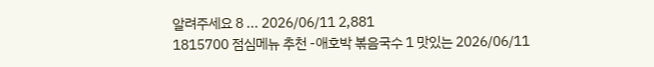알려주세요 8 ... 2026/06/11 2,881
1815700 점심메뉴 추천 -애호박 볶음국수 1 맛있는 2026/06/11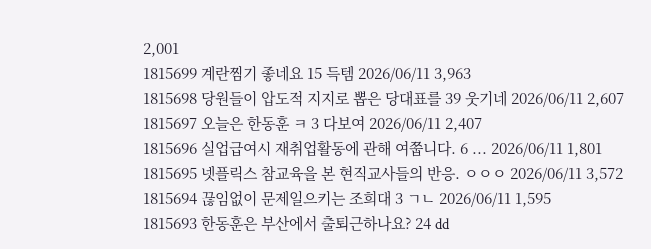2,001
1815699 계란찜기 좋네요 15 득템 2026/06/11 3,963
1815698 당원들이 압도적 지지로 뽑은 당대표를 39 웃기네 2026/06/11 2,607
1815697 오늘은 한동훈 ㅋ 3 다보여 2026/06/11 2,407
1815696 실업급여시 재취업활동에 관해 여쭙니다. 6 ... 2026/06/11 1,801
1815695 넷플릭스 참교육을 본 현직교사들의 반응. ㅇㅇㅇ 2026/06/11 3,572
1815694 끊임없이 문제일으키는 조희대 3 ㄱㄴ 2026/06/11 1,595
1815693 한동훈은 부산에서 출퇴근하나요? 24 dd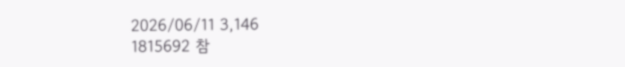2026/06/11 3,146
1815692 참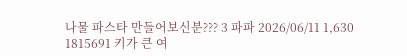나물 파스타 만들어보신분??? 3 파파 2026/06/11 1,630
1815691 키가 큰 여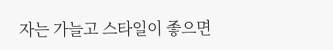자는 가늘고 스타일이 좋으면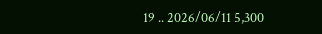19 .. 2026/06/11 5,300